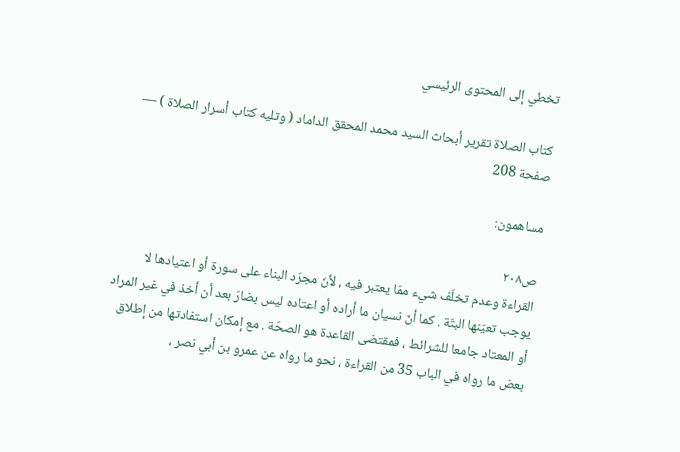تخطي إلى المحتوى الرئيسي

كتاب الصلاة تقرير أبحاث السيد محمد المحقق الداماد ( وتليه كتاب أسرار الصلاة ) — صفحة 208

مساهمون:

ص٢٠٨
القراءة وعدم تخلّف شيء ممّا يعتبر فيه ، لأنّ مجرّد البناء على سورة أو اعتيادها لا يوجب تعيّنها البتّة . كما أنّ نسيان ما أراده أو اعتاده ليس بضارّ بعد أن أخذ في غير المراد أو المعتاد جامعا للشرائط ، فمقتضى القاعدة هو الصحّة . مع إمكان استفادتها من إطلاق بعض ما رواه في الباب 35 من القراءة ، نحو ما رواه عن عمرو بن أبي نصر ،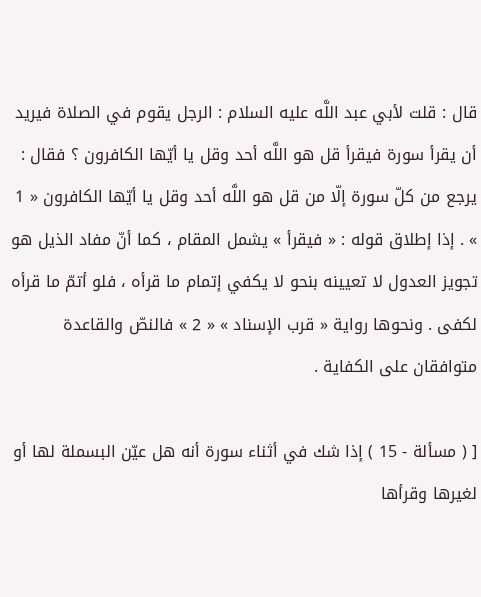قال : قلت لأبي عبد اللَّه عليه السلام : الرجل يقوم في الصلاة فيريد أن يقرأ سورة فيقرأ قل هو اللَّه أحد وقل يا أيّها الكافرون ؟ فقال : يرجع من كلّ سورة إلّا من قل هو اللَّه أحد وقل يا أيّها الكافرون « 1 » . إذا إطلاق قوله : « فيقرأ » يشمل المقام ، كما أنّ مفاد الذيل هو تجويز العدول لا تعيينه بنحو لا يكفي إتمام ما قرأه ، فلو أتمّ ما قرأه لكفى . ونحوها رواية « قرب الإسناد » « 2 » فالنصّ والقاعدة متوافقان على الكفاية .

[ ( مسألة - 15 ) إذا شك في أثناء سورة أنه هل عيّن البسملة لها أو لغيرها وقرأها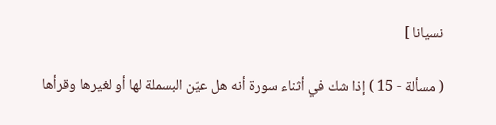نسيانا ]

( مسألة - 15 ) إذا شك في أثناء سورة أنه هل عيّن البسملة لها أو لغيرها وقرأها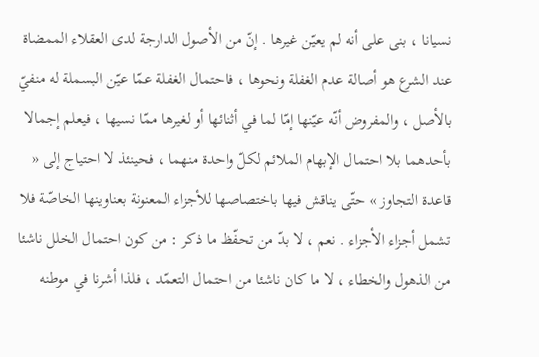نسيانا ، بنى على أنه لم يعيّن غيرها . إنّ من الأصول الدارجة لدى العقلاء الممضاة عند الشرع هو أصالة عدم الغفلة ونحوها ، فاحتمال الغفلة عمّا عيّن البسملة له منفيّ بالأصل ، والمفروض أنّه عيّنها إمّا لما في أثنائها أو لغيرها ممّا نسيها ، فيعلم إجمالا بأحدهما بلا احتمال الإبهام الملائم لكلّ واحدة منهما ، فحينئذ لا احتياج إلى « قاعدة التجاوز » حتّى يناقش فيها باختصاصها للأجزاء المعنونة بعناوينها الخاصّة فلا تشمل أجزاء الأجزاء . نعم ، لا بدّ من تحفّظ ما ذكر : من كون احتمال الخلل ناشئا من الذهول والخطاء ، لا ما كان ناشئا من احتمال التعمّد ، فلذا أشرنا في موطنه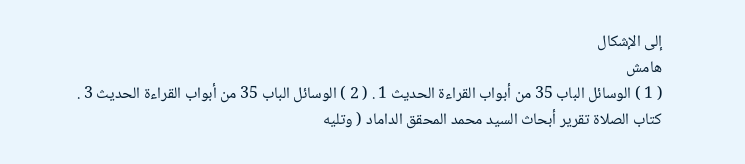إلى الإشكال
هامش
( 1 ) الوسائل الباب 35 من أبواب القراءة الحديث 1 . ( 2 ) الوسائل الباب 35 من أبواب القراءة الحديث 3 .
كتاب الصلاة تقرير أبحاث السيد محمد المحقق الداماد ( وتليه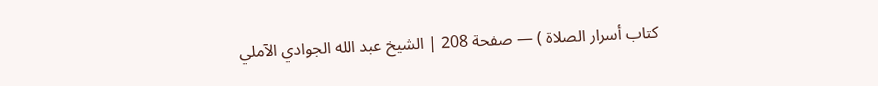كتاب أسرار الصلاة ) — صفحة 208 | الشيخ عبد الله الجوادي الآملي